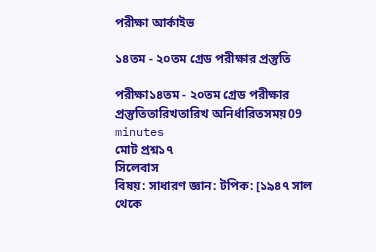পরীক্ষা আর্কাইভ

১৪তম - ২০তম গ্রেড পরীক্ষার প্রস্তুতি

পরীক্ষা১৪তম - ২০তম গ্রেড পরীক্ষার প্রস্তুতিতারিখতারিখ অনির্ধারিতসময়09 minutes
মোট প্রশ্ন১৭
সিলেবাস
বিষয়: সাধারণ জ্ঞান: টপিক: [১৯৪৭ সাল থেকে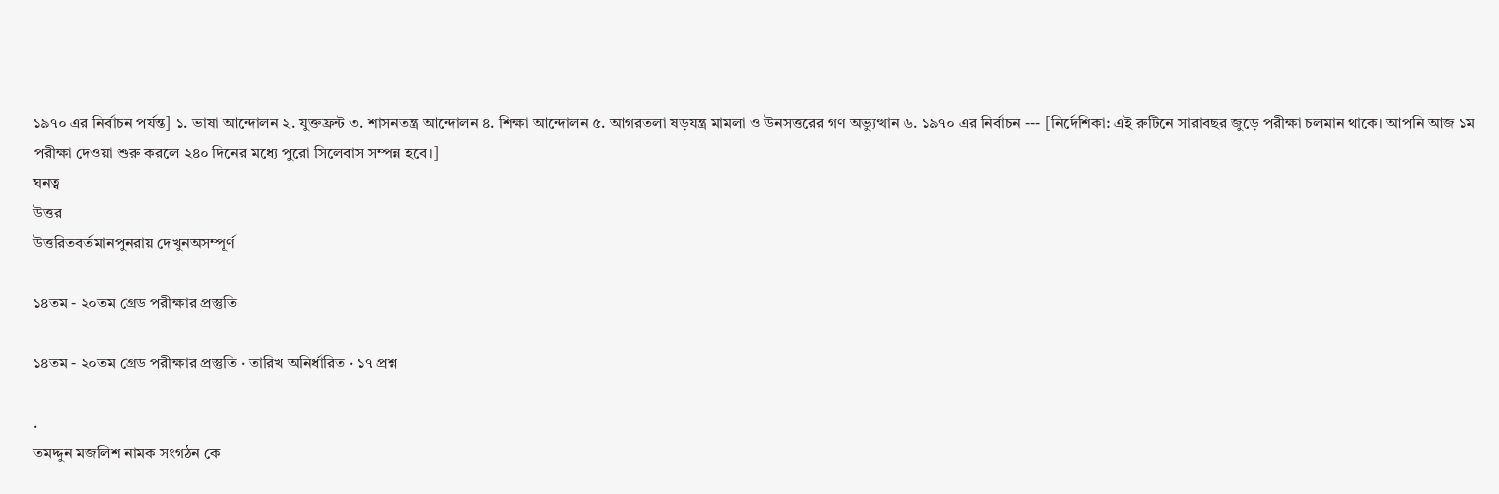১৯৭০ এর নির্বাচন পর্যন্ত] ১. ভাষা আন্দোলন ২. যুক্তফ্রন্ট ৩. শাসনতন্ত্র আন্দোলন ৪. শিক্ষা আন্দোলন ৫. আগরতলা ষড়যন্ত্র মামলা ও উনসত্তরের গণ অভ্যুত্থান ৬. ১৯৭০ এর নির্বাচন --- [নির্দেশিকা: এই রুটিনে সারাবছর জুড়ে পরীক্ষা চলমান থাকে। আপনি আজ ১ম পরীক্ষা দেওয়া শুরু করলে ২৪০ দিনের মধ্যে পুরো সিলেবাস সম্পন্ন হবে।]
ঘনত্ব
উত্তর
উত্তরিতবর্তমানপুনরায় দেখুনঅসম্পূর্ণ

১৪তম - ২০তম গ্রেড পরীক্ষার প্রস্তুতি

১৪তম - ২০তম গ্রেড পরীক্ষার প্রস্তুতি · তারিখ অনির্ধারিত · ১৭ প্রশ্ন

.
তমদ্দুন মজলিশ নামক সংগঠন কে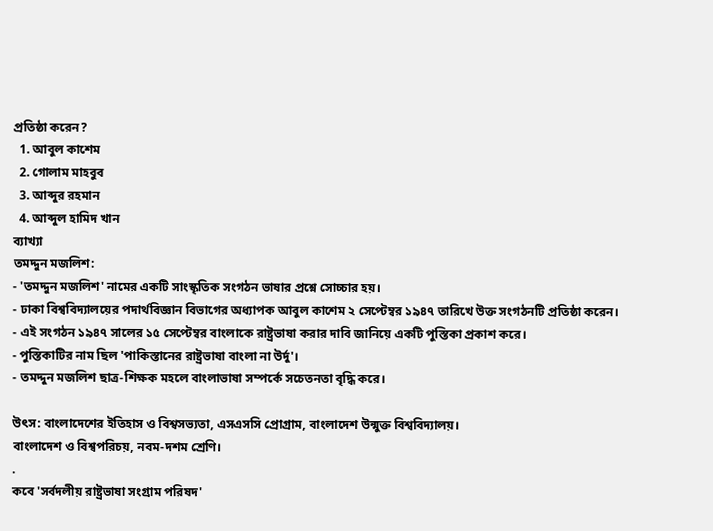প্রতিষ্ঠা করেন?
  1. আবুল কাশেম
  2. গোলাম মাহবুব
  3. আব্দুর রহমান
  4. আব্দুল হামিদ খান
ব্যাখ্যা
তমদ্দুন মজলিশ:
- 'তমদ্দুন মজলিশ' নামের একটি সাংস্কৃতিক সংগঠন ভাষার প্রশ্নে সোচ্চার হয়।
- ঢাকা বিশ্ববিদ্যালয়ের পদার্থবিজ্ঞান বিভাগের অধ্যাপক আবুল কাশেম ২ সেপ্টেম্বর ১৯৪৭ তারিখে উক্ত সংগঠনটি প্রতিষ্ঠা করেন।
- এই সংগঠন ১৯৪৭ সালের ১৫ সেপ্টেম্বর বাংলাকে রাষ্ট্রভাষা করার দাবি জানিয়ে একটি পুস্তিকা প্রকাশ করে।
- পুস্তিকাটির নাম ছিল 'পাকিস্তানের রাষ্ট্রভাষা বাংলা না উর্দু'।
- তমদ্দুন মজলিশ ছাত্র-শিক্ষক মহলে বাংলাভাষা সম্পর্কে সচেতনতা বৃদ্ধি করে।

উৎস: বাংলাদেশের ইতিহাস ও বিশ্বসভ্যতা, এসএসসি প্রোগ্রাম, বাংলাদেশ উন্মুক্ত বিশ্ববিদ্যালয়।
বাংলাদেশ ও বিশ্বপরিচয়, নবম-দশম শ্রেণি।
.
কবে 'সর্বদলীয় রাষ্ট্রভাষা সংগ্রাম পরিষদ'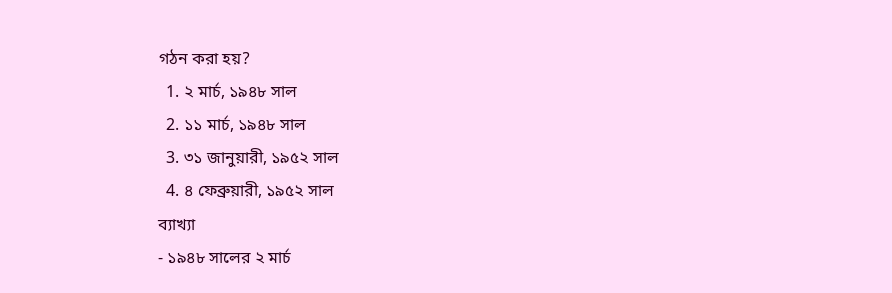গঠন করা হয়?
  1. ২ মার্চ, ১৯৪৮ সাল
  2. ১১ মার্চ, ১৯৪৮ সাল
  3. ৩১ জানুয়ারী, ১৯৫২ সাল
  4. ৪ ফেব্রুয়ারী, ১৯৫২ সাল
ব্যাখ্যা
- ১৯৪৮ সালের ২ মার্চ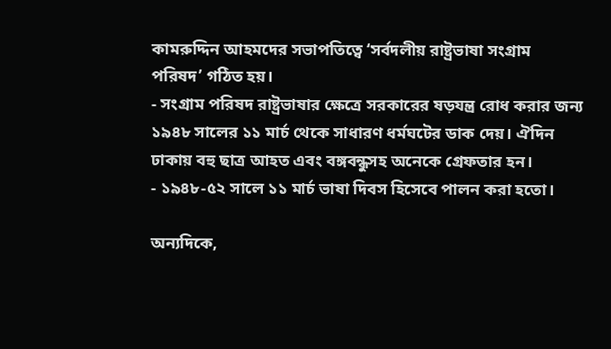কামরুদ্দিন আহমদের সভাপতিত্বে ‘সর্বদলীয় রাষ্ট্রভাষা সংগ্রাম পরিষদ’ গঠিত হয়।
- সংগ্রাম পরিষদ রাষ্ট্রভাষার ক্ষেত্রে সরকারের ষড়যন্ত্র রোধ করার জন্য ১৯৪৮ সালের ১১ মার্চ থেকে সাধারণ ধর্মঘটের ডাক দেয়। ঐদিন ঢাকায় বহু ছাত্র আহত এবং বঙ্গবন্ধুসহ অনেকে গ্রেফতার হন।
- ১৯৪৮-৫২ সালে ১১ মার্চ ভাষা দিবস হিসেবে পালন করা হতো।

অন্যদিকে,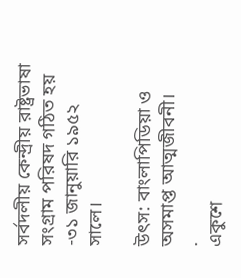সর্বদলীয় কেন্দ্রীয় রাষ্ট্রভাষা সংগ্রাম পরিষদ গঠিত হয় -৩১ জানুয়ারি ১৯৫২ সালে।

উৎস: বাংলাপিডিয়া ও অসমাপ্ত আত্মজীবনী।
.
একুশে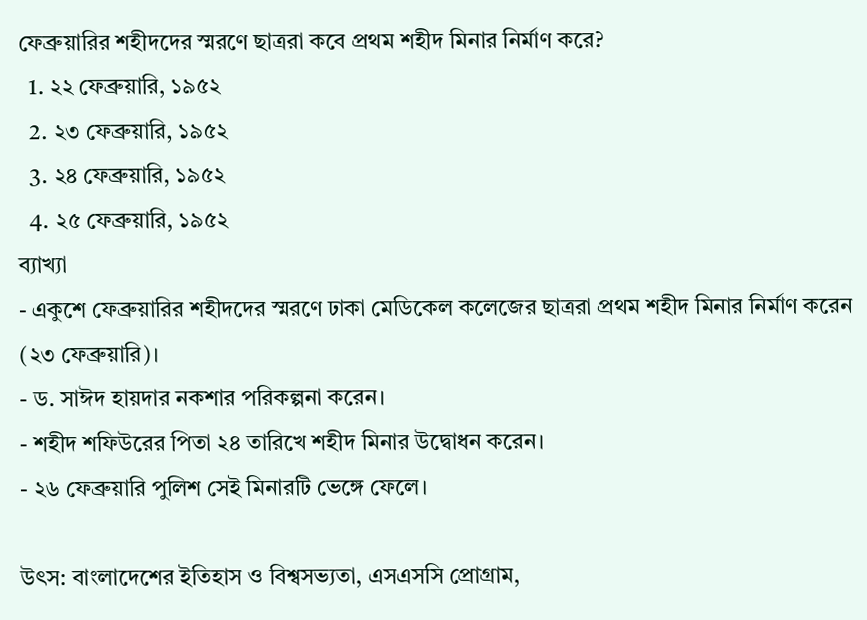ফেব্রুয়ারির শহীদদের স্মরণে ছাত্ররা কবে প্রথম শহীদ মিনার নির্মাণ করে?
  1. ২২ ফেব্রুয়ারি, ১৯৫২
  2. ২৩ ফেব্রুয়ারি, ১৯৫২
  3. ২৪ ফেব্রুয়ারি, ১৯৫২
  4. ২৫ ফেব্রুয়ারি, ১৯৫২
ব্যাখ্যা
- একুশে ফেব্রুয়ারির শহীদদের স্মরণে ঢাকা মেডিকেল কলেজের ছাত্ররা প্রথম শহীদ মিনার নির্মাণ করেন (২৩ ফেব্রুয়ারি)।
- ড. সাঈদ হায়দার নকশার পরিকল্পনা করেন।
- শহীদ শফিউরের পিতা ২৪ তারিখে শহীদ মিনার উদ্বোধন করেন।
- ২৬ ফেব্রুয়ারি পুলিশ সেই মিনারটি ভেঙ্গে ফেলে।

উৎস: বাংলাদেশের ইতিহাস ও বিশ্বসভ্যতা, এসএসসি প্রোগ্রাম,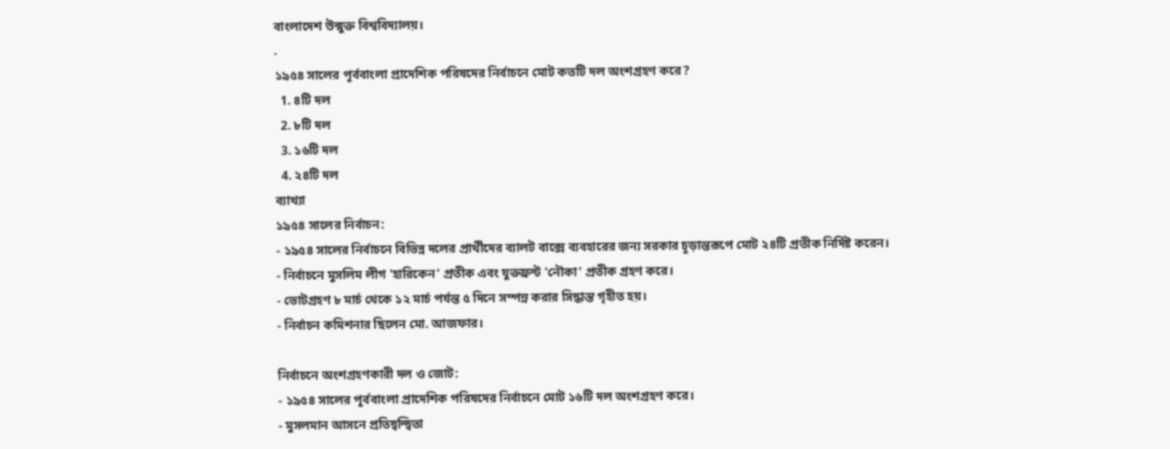বাংলাদেশ উন্মুক্ত বিশ্ববিদ্যালয়।
.
১৯৫৪ সালের পূর্ববাংলা প্রাদেশিক পরিষদের নির্বাচনে মোট কতটি দল অংশগ্রহণ করে?
  1. ৪টি দল
  2. ৮টি দল
  3. ১৬টি দল
  4. ২৪টি দল
ব্যাখ্যা
১৯৫৪ সালের নির্বাচন:
- ১৯৫৪ সালের নির্বাচনে বিভিন্ন দলের প্রার্থীদের ব্যালট বাক্সে ব্যবহারের জন্য সরকার চূড়ান্তরূপে মোট ২৪টি প্রতীক নির্দিষ্ট করেন।
- নির্বাচনে মুসলিম লীগ 'হারিকেন' প্রতীক এবং যুক্তফ্রন্ট 'নৌকা' প্রতীক গ্রহণ করে।
- ভোটগ্রহণ ৮ মার্চ থেকে ১২ মার্চ পর্যন্ত ৫ দিনে সম্পন্ন করার সিদ্ধান্ত গৃহীত হয়।
- নির্বাচন কমিশনার ছিলেন মো. আজফার।

নির্বাচনে অংশগ্রহণকারী দল ও জোট:
- ১৯৫৪ সালের পূর্ববাংলা প্রাদেশিক পরিষদের নির্বাচনে মোট ১৬টি দল অংশগ্রহণ করে।
- মুসলমান আসনে প্রতিদ্বন্দ্বিতা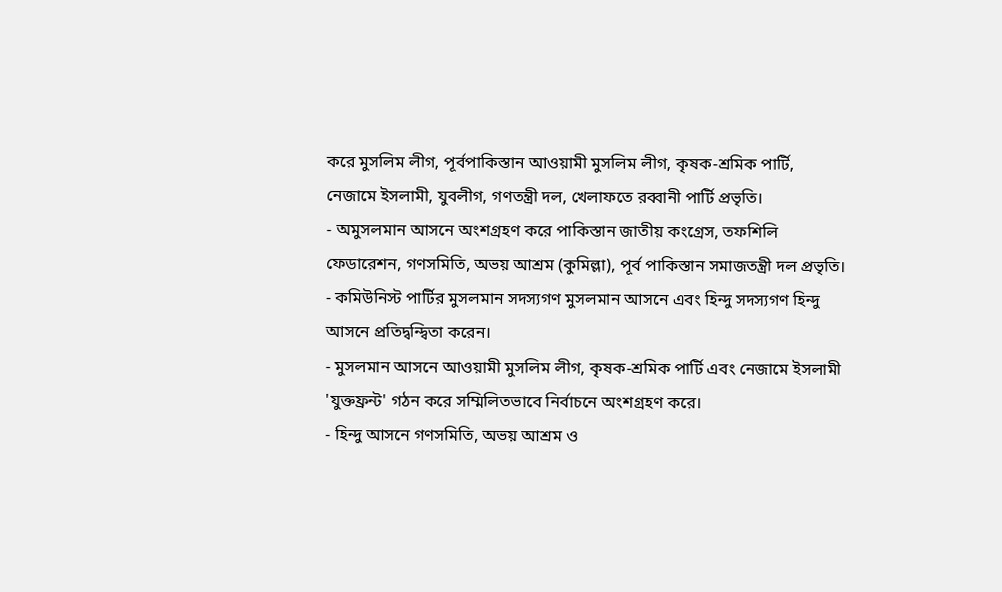করে মুসলিম লীগ, পূর্বপাকিস্তান আওয়ামী মুসলিম লীগ, কৃষক-শ্রমিক পার্টি, নেজামে ইসলামী, যুবলীগ, গণতন্ত্রী দল, খেলাফতে রব্বানী পার্টি প্রভৃতি।
- অমুসলমান আসনে অংশগ্রহণ করে পাকিস্তান জাতীয় কংগ্রেস, তফশিলি ফেডারেশন, গণসমিতি, অভয় আশ্রম (কুমিল্লা), পূর্ব পাকিস্তান সমাজতন্ত্রী দল প্রভৃতি।
- কমিউনিস্ট পার্টির মুসলমান সদস্যগণ মুসলমান আসনে এবং হিন্দু সদস্যগণ হিন্দু আসনে প্রতিদ্বন্দ্বিতা করেন।
- মুসলমান আসনে আওয়ামী মুসলিম লীগ, কৃষক-শ্রমিক পার্টি এবং নেজামে ইসলামী 'যুক্তফ্রন্ট' গঠন করে সম্মিলিতভাবে নির্বাচনে অংশগ্রহণ করে।
- হিন্দু আসনে গণসমিতি, অভয় আশ্রম ও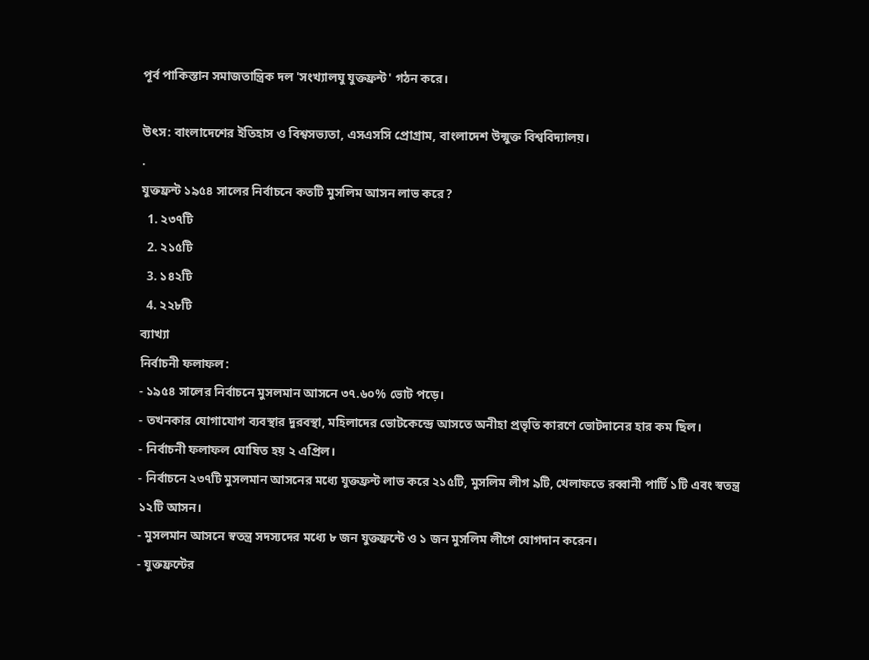পূর্ব পাকিস্তান সমাজতান্ত্রিক দল 'সংখ্যালঘু যুক্তফ্রন্ট' গঠন করে।

উৎস: বাংলাদেশের ইতিহাস ও বিশ্বসভ্যতা, এসএসসি প্রোগ্রাম, বাংলাদেশ উন্মুক্ত বিশ্ববিদ্যালয়।
.
যুক্তফ্রন্ট ১৯৫৪ সালের নির্বাচনে কতটি মুসলিম আসন লাভ করে?
  1. ২৩৭টি
  2. ২১৫টি
  3. ১৪২টি
  4. ২২৮টি
ব্যাখ্যা
নির্বাচনী ফলাফল:
- ১৯৫৪ সালের নির্বাচনে মুসলমান আসনে ৩৭.৬০% ভোট পড়ে।
- তখনকার যোগাযোগ ব্যবস্থার দুরবস্থা, মহিলাদের ভোটকেন্দ্রে আসতে অনীহা প্রভৃতি কারণে ভোটদানের হার কম ছিল।
- নির্বাচনী ফলাফল ঘোষিত হয় ২ এপ্রিল।
- নির্বাচনে ২৩৭টি মুসলমান আসনের মধ্যে যুক্তফ্রন্ট লাভ করে ২১৫টি, মুসলিম লীগ ৯টি, খেলাফতে রব্বানী পার্টি ১টি এবং স্বতন্ত্র ১২টি আসন।
- মুসলমান আসনে স্বতন্ত্র সদস্যদের মধ্যে ৮ জন যুক্তফ্রন্টে ও ১ জন মুসলিম লীগে যোগদান করেন।
- যুক্তফ্রন্টের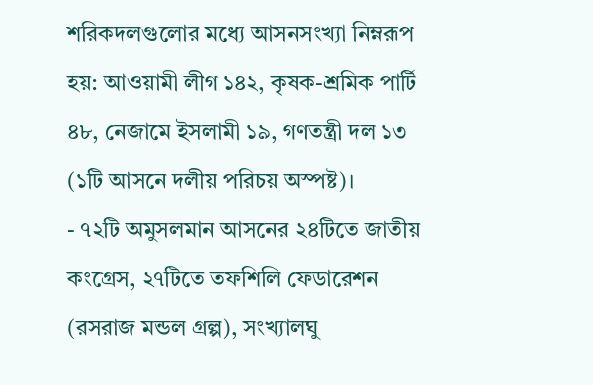শরিকদলগুলোর মধ্যে আসনসংখ্যা নিম্নরূপ হয়: আওয়ামী লীগ ১৪২, কৃষক-শ্রমিক পার্টি ৪৮, নেজামে ইসলামী ১৯, গণতন্ত্রী দল ১৩ (১টি আসনে দলীয় পরিচয় অস্পষ্ট)।
- ৭২টি অমুসলমান আসনের ২৪টিতে জাতীয় কংগ্রেস, ২৭টিতে তফশিলি ফেডারেশন (রসরাজ মন্ডল গ্রল্প), সংখ্যালঘু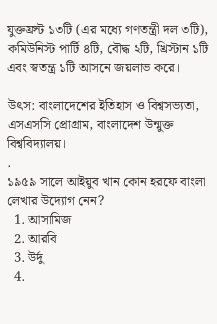যুক্তফ্রন্ট ১৩টি (এর মধ্যে গণতন্ত্রী দল ৩টি), কমিউনিস্ট পার্টি ৪টি, বৌদ্ধ ২টি, খ্রিস্টান ১টি এবং স্বতন্ত্র ১টি আসনে জয়লাভ করে।

উৎস: বাংলাদেশের ইতিহাস ও বিশ্বসভ্যতা, এসএসসি প্রোগ্রাম, বাংলাদেশ উন্মুক্ত বিশ্ববিদ্যালয়।
.
১৯৫৯ সালে আইয়ুব খান কোন হরফে বাংলা লেখার উদ্যোগ নেন?
  1. আসামিজ
  2. আরবি
  3. উর্দু
  4.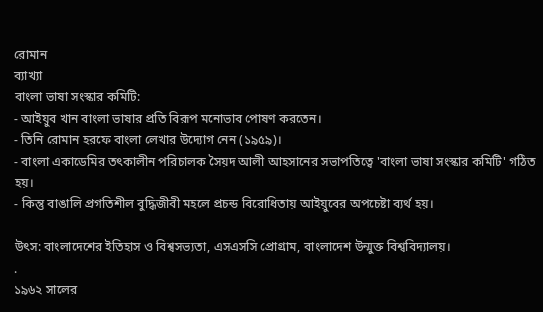রোমান
ব্যাখ্যা
বাংলা ভাষা সংস্কার কমিটি:
- আইয়ুব খান বাংলা ভাষার প্রতি বিরূপ মনোভাব পোষণ করতেন।
- তিনি রোমান হরফে বাংলা লেখার উদ্যোগ নেন (১৯৫৯)।
- বাংলা একাডেমির তৎকালীন পরিচালক সৈয়দ আলী আহসানের সভাপতিত্বে 'বাংলা ভাষা সংস্কার কমিটি' গঠিত হয়।
- কিন্তু বাঙালি প্রগতিশীল বুদ্ধিজীবী মহলে প্রচন্ড বিরোধিতায় আইয়ুবের অপচেষ্টা ব্যর্থ হয়।

উৎস: বাংলাদেশের ইতিহাস ও বিশ্বসভ্যতা, এসএসসি প্রোগ্রাম, বাংলাদেশ উন্মুক্ত বিশ্ববিদ্যালয়।
.
১৯৬২ সালের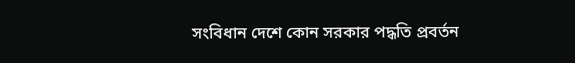সংবিধান দেশে কোন সরকার পদ্ধতি প্রবর্তন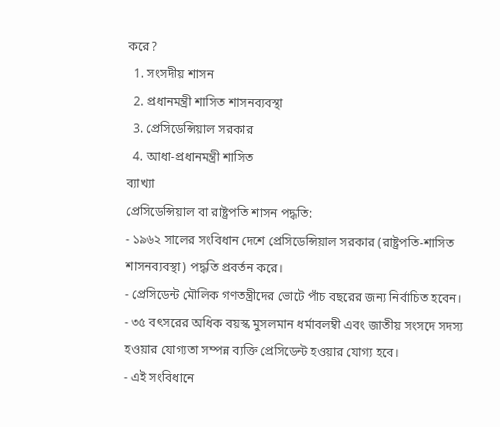করে?
  1. সংসদীয় শাসন
  2. প্রধানমন্ত্রী শাসিত শাসনব্যবস্থা
  3. প্রেসিডেন্সিয়াল সরকার
  4. আধা-প্রধানমন্ত্রী শাসিত
ব্যাখ্যা
প্রেসিডেন্সিয়াল বা রাষ্ট্রপতি শাসন পদ্ধতি:
- ১৯৬২ সালের সংবিধান দেশে প্রেসিডেন্সিয়াল সরকার (রাষ্ট্রপতি-শাসিত শাসনব্যবস্থা) পদ্ধতি প্রবর্তন করে।
- প্রেসিডেন্ট মৌলিক গণতন্ত্রীদের ভোটে পাঁচ বছরের জন্য নির্বাচিত হবেন।
- ৩৫ বৎসরের অধিক বয়স্ক মুসলমান ধর্মাবলম্বী এবং জাতীয় সংসদে সদস্য হওয়ার যোগ্যতা সম্পন্ন ব্যক্তি প্রেসিডেন্ট হওয়ার যোগ্য হবে।
- এই সংবিধানে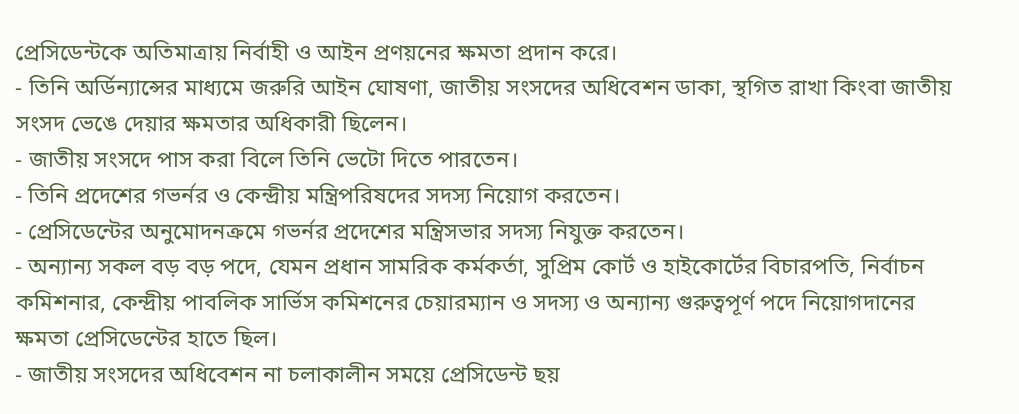প্রেসিডেন্টকে অতিমাত্রায় নির্বাহী ও আইন প্রণয়নের ক্ষমতা প্রদান করে।
- তিনি অর্ডিন্যান্সের মাধ্যমে জরুরি আইন ঘোষণা, জাতীয় সংসদের অধিবেশন ডাকা, স্থগিত রাখা কিংবা জাতীয় সংসদ ভেঙে দেয়ার ক্ষমতার অধিকারী ছিলেন।
- জাতীয় সংসদে পাস করা বিলে তিনি ভেটো দিতে পারতেন।
- তিনি প্রদেশের গভর্নর ও কেন্দ্রীয় মন্ত্রিপরিষদের সদস্য নিয়োগ করতেন।
- প্রেসিডেন্টের অনুমোদনক্রমে গভর্নর প্রদেশের মন্ত্রিসভার সদস্য নিযুক্ত করতেন।
- অন্যান্য সকল বড় বড় পদে, যেমন প্রধান সামরিক কর্মকর্তা, সুপ্রিম কোর্ট ও হাইকোর্টের বিচারপতি, নির্বাচন কমিশনার, কেন্দ্রীয় পাবলিক সার্ভিস কমিশনের চেয়ারম্যান ও সদস্য ও অন্যান্য গুরুত্বপূর্ণ পদে নিয়োগদানের ক্ষমতা প্রেসিডেন্টের হাতে ছিল।
- জাতীয় সংসদের অধিবেশন না চলাকালীন সময়ে প্রেসিডেন্ট ছয়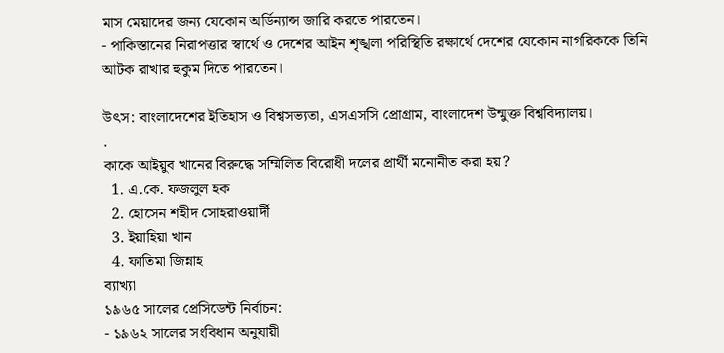মাস মেয়াদের জন্য যেকোন অর্ডিন্যান্স জারি করতে পারতেন।
- পাকিস্তানের নিরাপত্তার স্বার্থে ও দেশের আইন শৃঙ্খলা পরিস্থিতি রক্ষার্থে দেশের যেকোন নাগরিককে তিনি আটক রাখার হুকুম দিতে পারতেন।

উৎস: বাংলাদেশের ইতিহাস ও বিশ্বসভ্যতা, এসএসসি প্রোগ্রাম, বাংলাদেশ উন্মুক্ত বিশ্ববিদ্যালয়।
.
কাকে আইয়ুব খানের বিরুদ্ধে সম্মিলিত বিরোধী দলের প্রার্থী মনোনীত করা হয়?
  1. এ.কে. ফজলুল হক
  2. হোসেন শহীদ সোহরাওয়ার্দী
  3. ইয়াহিয়া খান
  4. ফাতিমা জিন্নাহ
ব্যাখ্যা
১৯৬৫ সালের প্রেসিডেন্ট নির্বাচন:
- ১৯৬২ সালের সংবিধান অনুযায়ী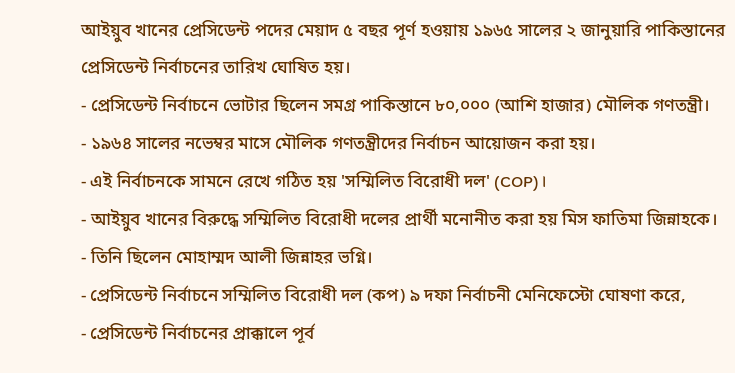আইয়ুব খানের প্রেসিডেন্ট পদের মেয়াদ ৫ বছর পূর্ণ হওয়ায় ১৯৬৫ সালের ২ জানুয়ারি পাকিস্তানের প্রেসিডেন্ট নির্বাচনের তারিখ ঘোষিত হয়।
- প্রেসিডেন্ট নির্বাচনে ভোটার ছিলেন সমগ্র পাকিস্তানে ৮০,০০০ (আশি হাজার) মৌলিক গণতন্ত্রী।
- ১৯৬৪ সালের নভেম্বর মাসে মৌলিক গণতন্ত্রীদের নির্বাচন আয়োজন করা হয়।
- এই নির্বাচনকে সামনে রেখে গঠিত হয় 'সম্মিলিত বিরোধী দল' (COP)।
- আইয়ুব খানের বিরুদ্ধে সম্মিলিত বিরোধী দলের প্রার্থী মনোনীত করা হয় মিস ফাতিমা জিন্নাহকে।
- তিনি ছিলেন মোহাম্মদ আলী জিন্নাহর ভগ্নি।
- প্রেসিডেন্ট নির্বাচনে সম্মিলিত বিরোধী দল (কপ) ৯ দফা নির্বাচনী মেনিফেস্টো ঘোষণা করে,
- প্রেসিডেন্ট নির্বাচনের প্রাক্কালে পূর্ব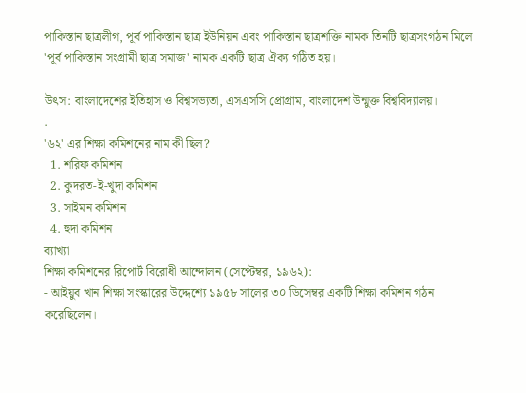পাকিস্তান ছাত্রলীগ, পূর্ব পাকিস্তান ছাত্র ইউনিয়ন এবং পাকিস্তান ছাত্রশক্তি নামক তিনটি ছাত্রসংগঠন মিলে 'পূর্ব পাকিস্তান সংগ্রামী ছাত্র সমাজ' নামক একটি ছাত্র ঐক্য গঠিত হয়।

উৎস: বাংলাদেশের ইতিহাস ও বিশ্বসভ্যতা, এসএসসি প্রোগ্রাম, বাংলাদেশ উন্মুক্ত বিশ্ববিদ্যালয়।
.
'৬২' এর শিক্ষা কমিশনের নাম কী ছিল?
  1. শরিফ কমিশন
  2. কুদরত-ই-খুদা কমিশন
  3. সাইমন কমিশন
  4. হুদা কমিশন
ব্যাখ্যা
শিক্ষা কমিশনের রিপোর্ট বিরোধী আন্দোলন (সেপ্টেম্বর, ১৯৬২):
- আইয়ুব খান শিক্ষা সংস্কারের উদ্দেশ্যে ১৯৫৮ সালের ৩০ ডিসেম্বর একটি শিক্ষা কমিশন গঠন করেছিলেন।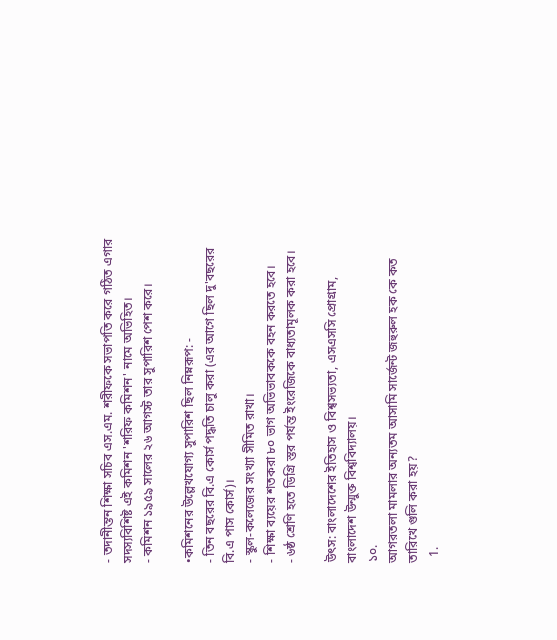- তদানীন্তন শিক্ষা সচিব এস.এম. শরীফকে সভাপতি করে গঠিত এগার সদস্যবিশিষ্ট এই কমিশন 'শরিফ কমিশন' নামে অভিহিত।
- কমিশন ১৯৫৯ সালের ২৬ আগস্ট তার সুপারিশ পেশ করে।

•কমিশনের উল্লেখযোগ্য সুপারিশ ছিল নিম্নরূপ: -
- তিন বছরের বি.এ কোর্স পদ্ধতি চালু করা (এর আগে ছিল দু'বছরের বি.এ পাস কোর্স)।
- স্কুল-কলেজের সংখ্যা সীমিত রাখা।
- শিক্ষা ব্যয়ের শতকরা ৮০ ভাগ অভিভাবককে বহন করতে হবে।
- ৬ষ্ঠ শ্রেণি হতে ডিগ্রি স্তর পর্যন্ত ইংরেজিকে বাধ্যতামূলক করা হবে।

উৎস: বাংলাদেশের ইতিহাস ও বিশ্বসভ্যতা, এসএসসি প্রোগ্রাম, বাংলাদেশ উন্মুক্ত বিশ্ববিদ্যালয়।
১০.
আগরতলা মামলার অন্যতম আসামি সার্জেন্ট জহুরুল হক কে কত তারিখে গুলি করা হয়?
  1.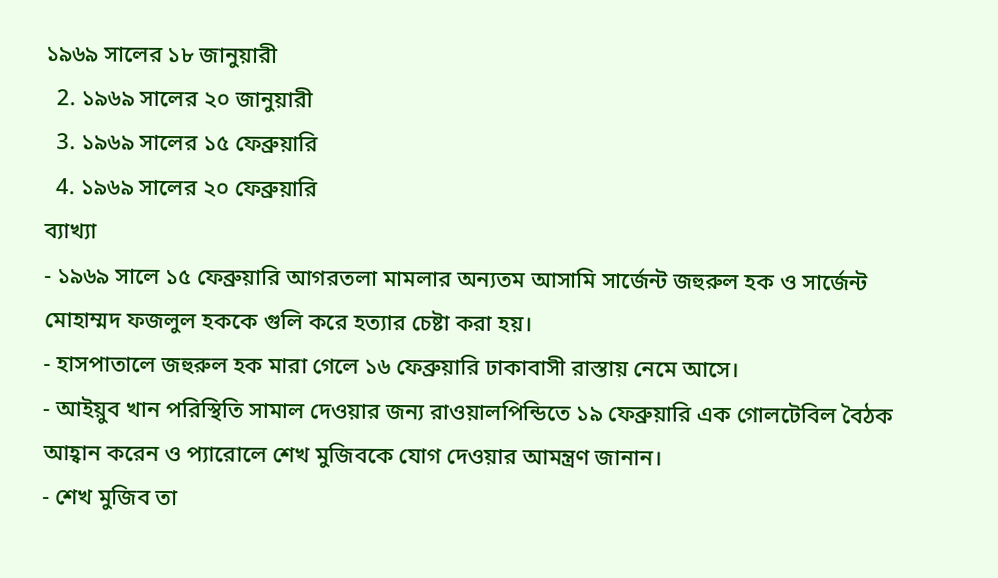১৯৬৯ সালের ১৮ জানুয়ারী
  2. ১৯৬৯ সালের ২০ জানুয়ারী
  3. ১৯৬৯ সালের ১৫ ফেব্রুয়ারি
  4. ১৯৬৯ সালের ২০ ফেব্রুয়ারি
ব্যাখ্যা
- ১৯৬৯ সালে ১৫ ফেব্রুয়ারি আগরতলা মামলার অন্যতম আসামি সার্জেন্ট জহুরুল হক ও সার্জেন্ট মোহাম্মদ ফজলুল হককে গুলি করে হত্যার চেষ্টা করা হয়।
- হাসপাতালে জহুরুল হক মারা গেলে ১৬ ফেব্রুয়ারি ঢাকাবাসী রাস্তায় নেমে আসে।
- আইয়ুব খান পরিস্থিতি সামাল দেওয়ার জন্য রাওয়ালপিন্ডিতে ১৯ ফেব্রুয়ারি এক গোলটেবিল বৈঠক আহ্বান করেন ও প্যারোলে শেখ মুজিবকে যোগ দেওয়ার আমন্ত্রণ জানান।
- শেখ মুজিব তা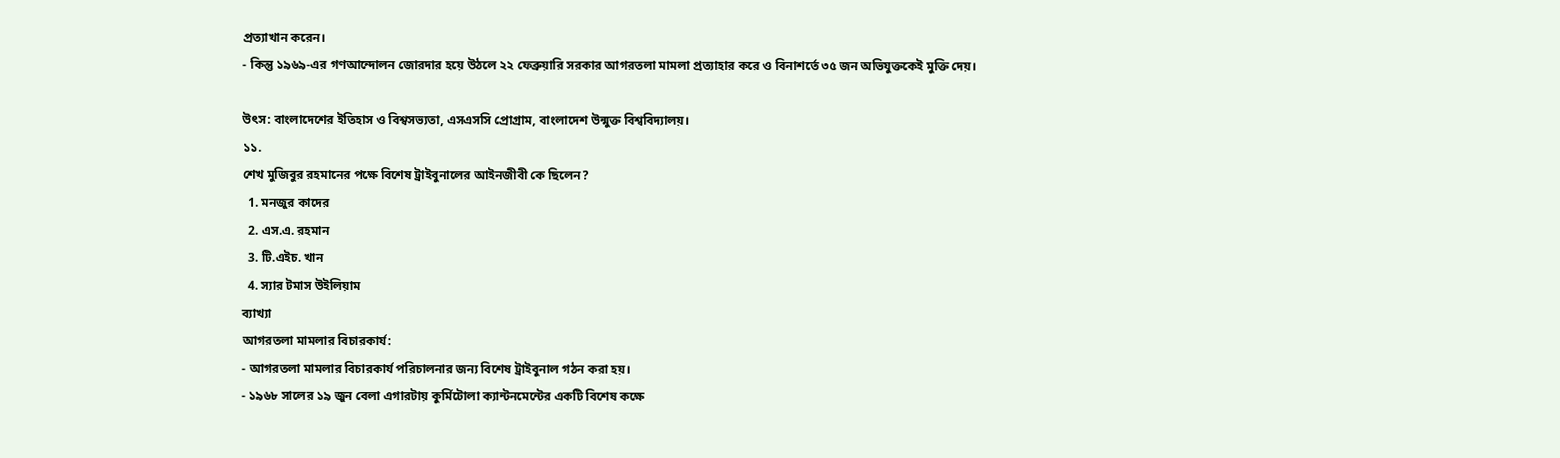প্রত্যাখান করেন।
- কিন্তু ১৯৬৯-এর গণআন্দোলন জোরদার হয়ে উঠলে ২২ ফেব্রুয়ারি সরকার আগরতলা মামলা প্রত্যাহার করে ও বিনাশর্তে ৩৫ জন অভিযুক্তকেই মুক্তি দেয়।

উৎস: বাংলাদেশের ইতিহাস ও বিশ্বসভ্যতা, এসএসসি প্রোগ্রাম, বাংলাদেশ উন্মুক্ত বিশ্ববিদ্যালয়।
১১.
শেখ মুজিবুর রহমানের পক্ষে বিশেষ ট্রাইবুনালের আইনজীবী কে ছিলেন?
  1. মনজুর কাদের
  2. এস.এ. রহমান
  3. টি.এইচ. খান
  4. স্যার টমাস উইলিয়াম
ব্যাখ্যা
আগরতলা মামলার বিচারকার্য:
- আগরতলা মামলার বিচারকার্য পরিচালনার জন্য বিশেষ ট্রাইবুনাল গঠন করা হয়।
- ১৯৬৮ সালের ১৯ জুন বেলা এগারটায় কুর্মিটোলা ক্যান্টনমেন্টের একটি বিশেষ কক্ষে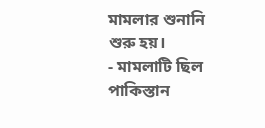মামলার শুনানি শুরু হয়।
- মামলাটি ছিল পাকিস্তান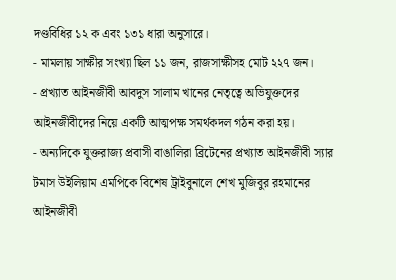দণ্ডবিধির ১২ ক এবং ১৩১ ধারা অনুসারে।
- মামলায় সাক্ষীর সংখ্যা ছিল ১১ জন, রাজসাক্ষীসহ মোট ২২৭ জন।
- প্রখ্যাত আইনজীবী আবদুস সালাম খানের নেতৃত্বে অভিযুক্তদের আইনজীবীদের নিয়ে একটি আত্মপক্ষ সমর্থকদল গঠন করা হয়।
- অন্যদিকে যুক্তরাজ্য প্রবাসী বাঙালিরা ব্রিটেনের প্রখ্যাত আইনজীবী স্যার টমাস উইলিয়াম এমপিকে বিশেষ ট্রাইবুনালে শেখ মুজিবুর রহমানের আইনজীবী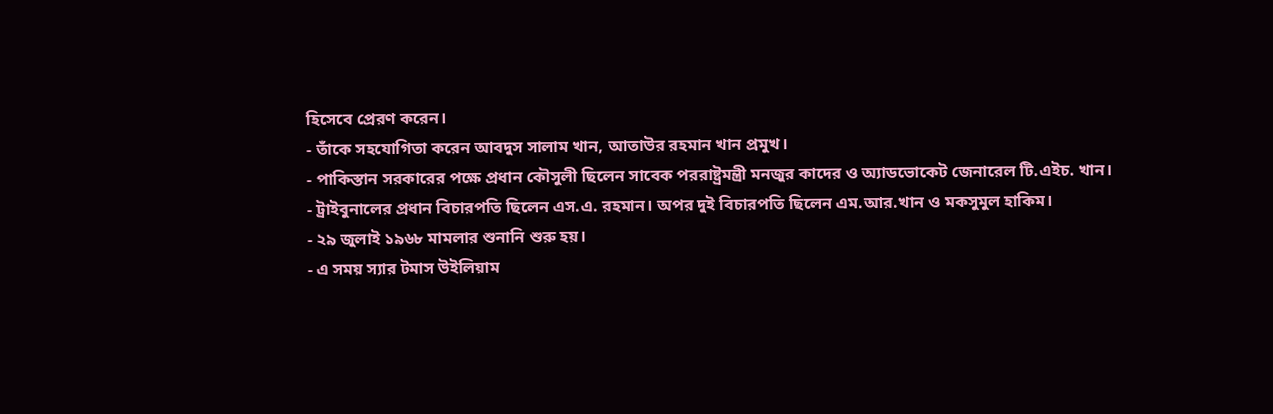হিসেবে প্রেরণ করেন।
- তাঁকে সহযোগিতা করেন আবদুস সালাম খান, আতাউর রহমান খান প্রমুখ।
- পাকিস্তান সরকারের পক্ষে প্রধান কৌসুলী ছিলেন সাবেক পররাষ্ট্রমন্ত্রী মনজুর কাদের ও অ্যাডভোকেট জেনারেল টি.এইচ. খান।
- ট্রাইবুনালের প্রধান বিচারপতি ছিলেন এস.এ. রহমান। অপর দুই বিচারপতি ছিলেন এম.আর.খান ও মকসুমুল হাকিম।
- ২৯ জুলাই ১৯৬৮ মামলার শুনানি শুরু হয়।
- এ সময় স্যার টমাস উইলিয়াম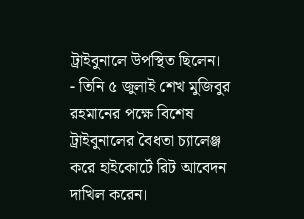ট্রাইবুনালে উপস্থিত ছিলেন।
- তিনি ৫ জুলাই শেখ মুজিবুর রহমানের পক্ষে বিশেষ ট্রাইবুনালের বৈধতা চ্যালেঞ্জ করে হাইকোর্টে রিট আবেদন দাখিল করেন।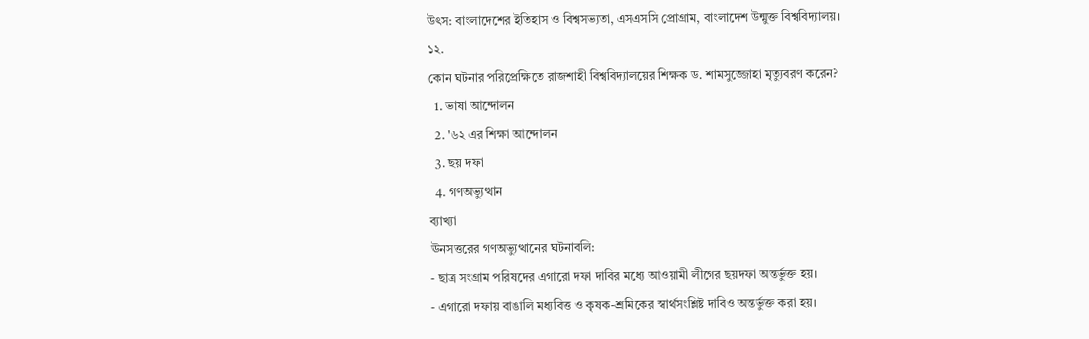উৎস: বাংলাদেশের ইতিহাস ও বিশ্বসভ্যতা, এসএসসি প্রোগ্রাম, বাংলাদেশ উন্মুক্ত বিশ্ববিদ্যালয়।
১২.
কোন ঘটনার পরিপ্রেক্ষিতে রাজশাহী বিশ্ববিদ্যালয়ের শিক্ষক ড. শামসুজ্জোহা মৃত্যুবরণ করেন?
  1. ভাষা আন্দোলন
  2. '৬২ এর শিক্ষা আন্দোলন
  3. ছয় দফা
  4. গণঅভ্যুত্থান
ব্যাখ্যা
ঊনসত্তরের গণঅভ্যুত্থানের ঘটনাবলি:
- ছাত্র সংগ্রাম পরিষদের এগারো দফা দাবির মধ্যে আওয়ামী লীগের ছয়দফা অন্তর্ভুক্ত হয়।
- এগারো দফায় বাঙালি মধ্যবিত্ত ও কৃষক-শ্রমিকের স্বার্থসংশ্লিষ্ট দাবিও অন্তর্ভুক্ত করা হয়।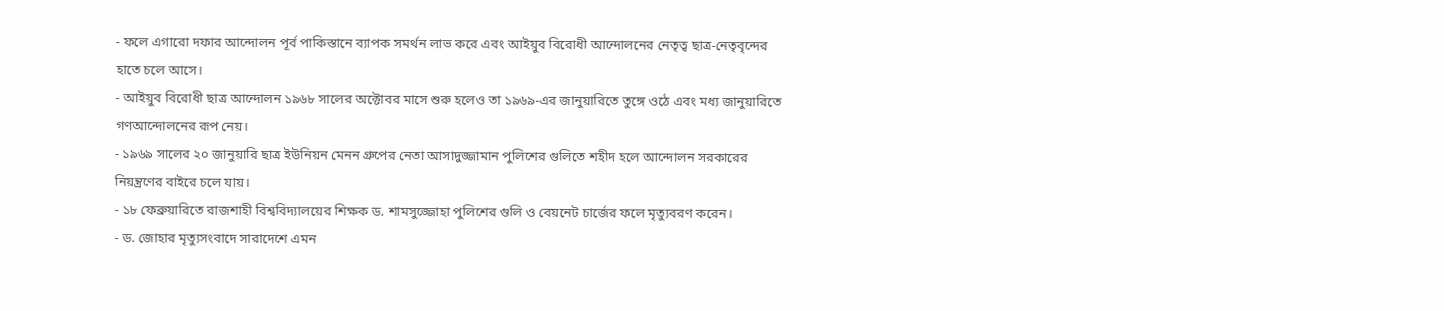- ফলে এগারো দফার আন্দোলন পূর্ব পাকিস্তানে ব্যাপক সমর্থন লাভ করে এবং আইয়ুব বিরোধী আন্দোলনের নেতৃত্ব ছাত্র-নেতৃবৃন্দের হাতে চলে আসে।
- আইয়ুব বিরোধী ছাত্র আন্দোলন ১৯৬৮ সালের অক্টোবর মাসে শুরু হলেও তা ১৯৬৯-এর জানুয়ারিতে তুঙ্গে ওঠে এবং মধ্য জানুয়ারিতে গণআন্দোলনের রূপ নেয়।
- ১৯৬৯ সালের ২০ জানুয়ারি ছাত্র ইউনিয়ন মেনন গ্রুপের নেতা আসাদুজ্জামান পুলিশের গুলিতে শহীদ হলে আন্দোলন সরকারের নিয়ন্ত্রণের বাইরে চলে যায়।
- ১৮ ফেব্রুয়ারিতে রাজশাহী বিশ্ববিদ্যালয়ের শিক্ষক ড. শামসুজ্জোহা পুলিশের গুলি ও বেয়নেট চার্জের ফলে মৃত্যুবরণ করেন।
- ড. জোহার মৃত্যুসংবাদে সারাদেশে এমন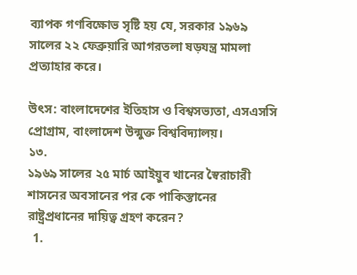ব্যাপক গণবিক্ষোভ সৃষ্টি হয় যে, সরকার ১৯৬৯ সালের ২২ ফেব্রুয়ারি আগরতলা ষড়যন্ত্র মামলা প্রত্যাহার করে।

উৎস: বাংলাদেশের ইতিহাস ও বিশ্বসভ্যতা, এসএসসি প্রোগ্রাম, বাংলাদেশ উন্মুক্ত বিশ্ববিদ্যালয়।
১৩.
১৯৬৯ সালের ২৫ মার্চ আইয়ুব খানের স্বৈরাচারী শাসনের অবসানের পর কে পাকিস্তানের রাষ্ট্রপ্রধানের দায়িত্ব গ্রহণ করেন?
  1.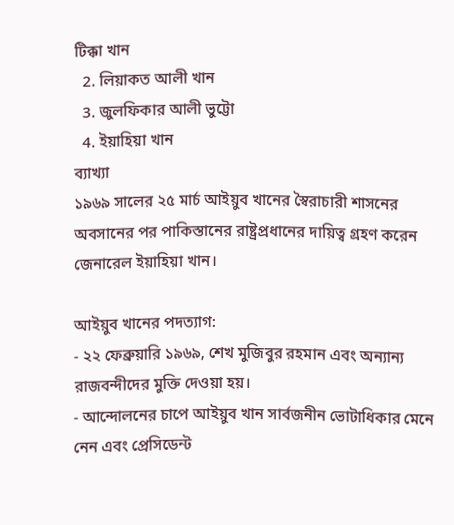টিক্কা খান
  2. লিয়াকত আলী খান
  3. জুলফিকার আলী ভুট্টো
  4. ইয়াহিয়া খান
ব্যাখ্যা
১৯৬৯ সালের ২৫ মার্চ আইয়ুব খানের স্বৈরাচারী শাসনের অবসানের পর পাকিস্তানের রাষ্ট্রপ্রধানের দায়িত্ব গ্রহণ করেন জেনারেল ইয়াহিয়া খান।

আইয়ুব খানের পদত্যাগ:
- ২২ ফেব্রুয়ারি ১৯৬৯, শেখ মুজিবুর রহমান এবং অন্যান্য রাজবন্দীদের মুক্তি দেওয়া হয়।
- আন্দোলনের চাপে আইয়ুব খান সার্বজনীন ভোটাধিকার মেনে নেন এবং প্রেসিডেন্ট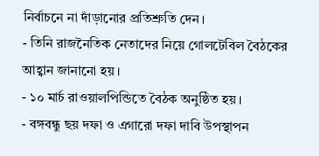নির্বাচনে না দাঁড়ানোর প্রতিশ্রুতি দেন।
- তিনি রাজনৈতিক নেতাদের নিয়ে গোলটেবিল বৈঠকের আহ্বান জানানো হয়।
- ১০ মার্চ রাওয়ালপিন্ডিতে বৈঠক অনুষ্ঠিত হয়।
- বঙ্গবন্ধু ছয় দফা ও এগারো দফা দাবি উপস্থাপন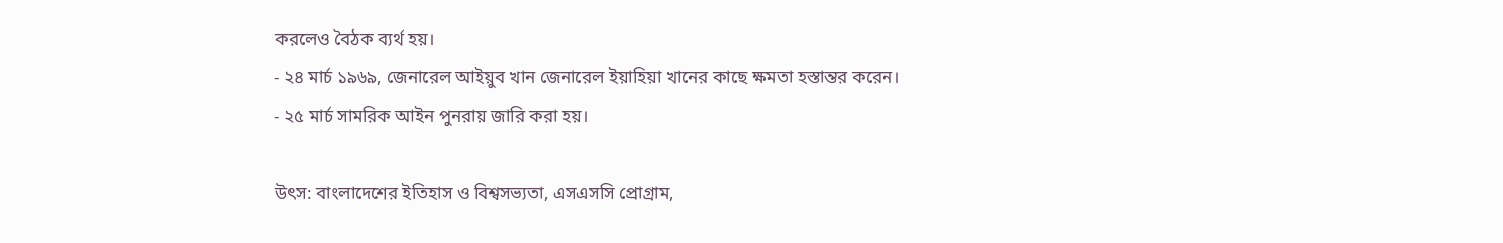করলেও বৈঠক ব্যর্থ হয়।
- ২৪ মার্চ ১৯৬৯, জেনারেল আইয়ুব খান জেনারেল ইয়াহিয়া খানের কাছে ক্ষমতা হস্তান্তর করেন।
- ২৫ মার্চ সামরিক আইন পুনরায় জারি করা হয়।

উৎস: বাংলাদেশের ইতিহাস ও বিশ্বসভ্যতা, এসএসসি প্রোগ্রাম,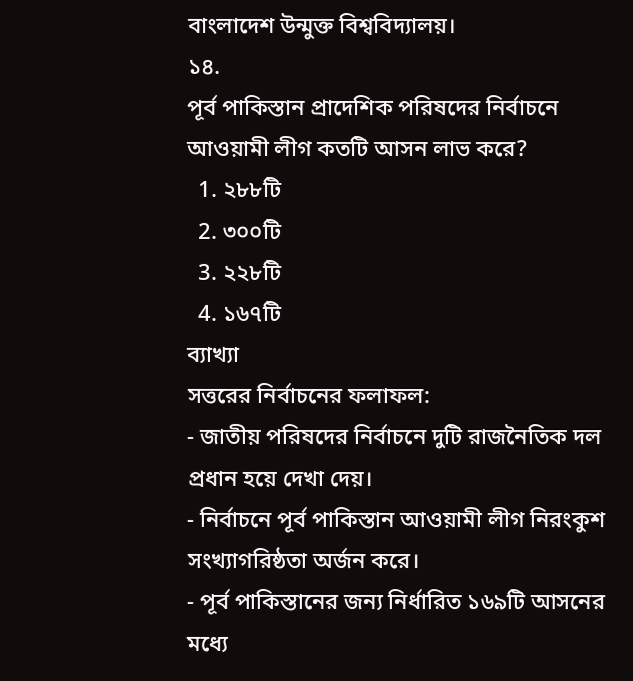বাংলাদেশ উন্মুক্ত বিশ্ববিদ্যালয়।
১৪.
পূর্ব পাকিস্তান প্রাদেশিক পরিষদের নির্বাচনে আওয়ামী লীগ কতটি আসন লাভ করে?
  1. ২৮৮টি
  2. ৩০০টি
  3. ২২৮টি
  4. ১৬৭টি
ব্যাখ্যা
সত্তরের নির্বাচনের ফলাফল:
- জাতীয় পরিষদের নির্বাচনে দুটি রাজনৈতিক দল প্রধান হয়ে দেখা দেয়।
- নির্বাচনে পূর্ব পাকিস্তান আওয়ামী লীগ নিরংকুশ সংখ্যাগরিষ্ঠতা অর্জন করে।
- পূর্ব পাকিস্তানের জন্য নির্ধারিত ১৬৯টি আসনের মধ্যে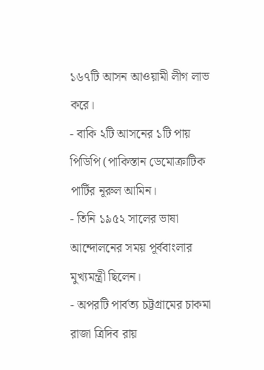১৬৭টি আসন আওয়ামী লীগ লাভ করে।
- বাকি ২টি আসনের ১টি পায় পিডিপি (পাকিস্তান ডেমোক্রাটিক পার্টির নূরুল আমিন।
- তিনি ১৯৫২ সালের ভাষা আন্দোলনের সময় পূর্ববাংলার মুখ্যমন্ত্রী ছিলেন।
- অপরটি পার্বত্য চট্টগ্রামের চাকমা রাজা ত্রিদিব রায়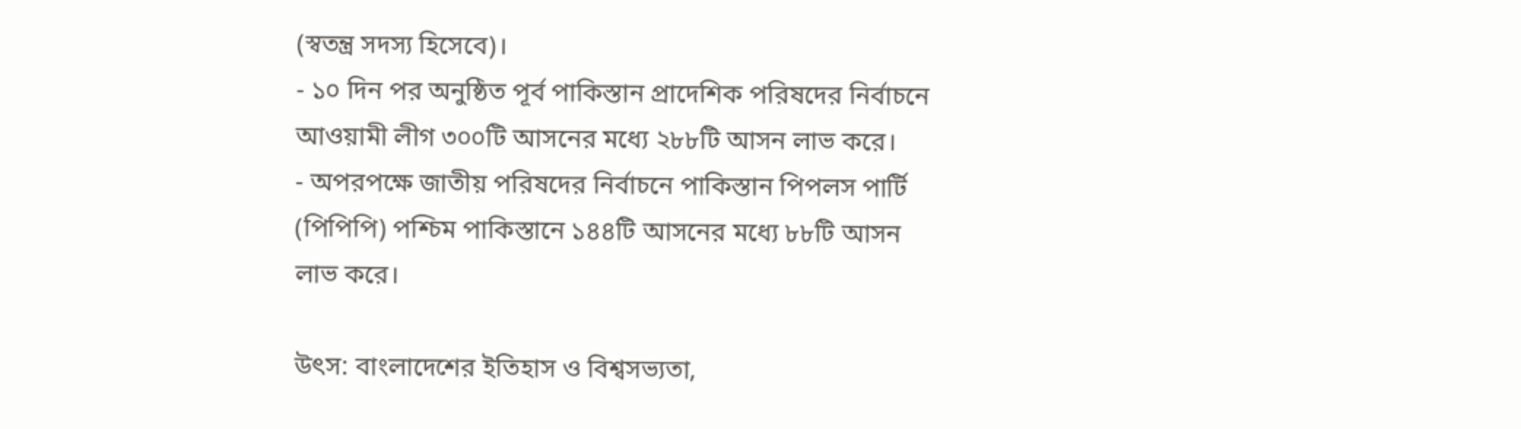(স্বতন্ত্র সদস্য হিসেবে)।
- ১০ দিন পর অনুষ্ঠিত পূর্ব পাকিস্তান প্রাদেশিক পরিষদের নির্বাচনে আওয়ামী লীগ ৩০০টি আসনের মধ্যে ২৮৮টি আসন লাভ করে।
- অপরপক্ষে জাতীয় পরিষদের নির্বাচনে পাকিস্তান পিপলস পার্টি (পিপিপি) পশ্চিম পাকিস্তানে ১৪৪টি আসনের মধ্যে ৮৮টি আসন লাভ করে।

উৎস: বাংলাদেশের ইতিহাস ও বিশ্বসভ্যতা,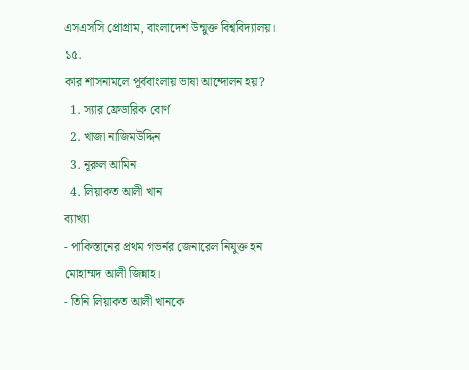এসএসসি প্রোগ্রাম, বাংলাদেশ উন্মুক্ত বিশ্ববিদ্যালয়।
১৫.
কার শাসনামলে পূর্ববাংলায় ভাষা আন্দোলন হয়?
  1. স্যার ফ্রেডারিক বোর্ণ
  2. খাজা নাজিমউদ্দিন
  3. নূরুল আমিন
  4. লিয়াকত আলী খান
ব্যাখ্যা
- পাকিস্তানের প্রথম গভর্নর জেনারেল নিযুক্ত হন মোহাম্মদ আলী জিন্নাহ।
- তিনি লিয়াকত আলী খানকে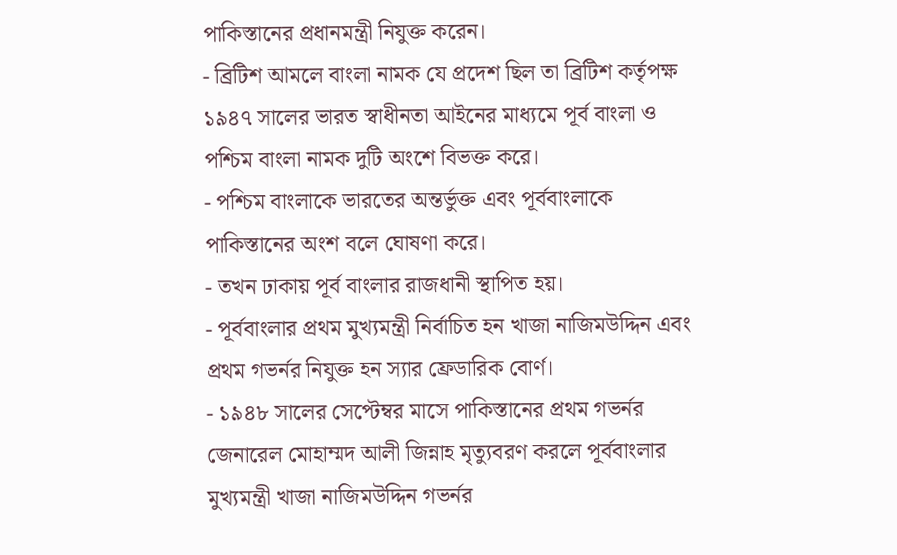পাকিস্তানের প্রধানমন্ত্রী নিযুক্ত করেন।
- ব্রিটিশ আমলে বাংলা নামক যে প্রদেশ ছিল তা ব্রিটিশ কর্তৃপক্ষ ১৯৪৭ সালের ভারত স্বাধীনতা আইনের মাধ্যমে পূর্ব বাংলা ও পশ্চিম বাংলা নামক দুটি অংশে বিভক্ত করে।
- পশ্চিম বাংলাকে ভারতের অন্তর্ভুক্ত এবং পূর্ববাংলাকে পাকিস্তানের অংশ বলে ঘোষণা করে।
- তখন ঢাকায় পূর্ব বাংলার রাজধানী স্থাপিত হয়।
- পূর্ববাংলার প্রথম মুখ্যমন্ত্রী নির্বাচিত হন খাজা নাজিমউদ্দিন এবং প্রথম গভর্নর নিযুক্ত হন স্যার ফ্রেডারিক বোর্ণ।
- ১৯৪৮ সালের সেপ্টেম্বর মাসে পাকিস্তানের প্রথম গভর্নর জেনারেল মোহাম্মদ আলী জিন্নাহ মৃত্যুবরণ করলে পূর্ববাংলার মুখ্যমন্ত্রী খাজা নাজিমউদ্দিন গভর্নর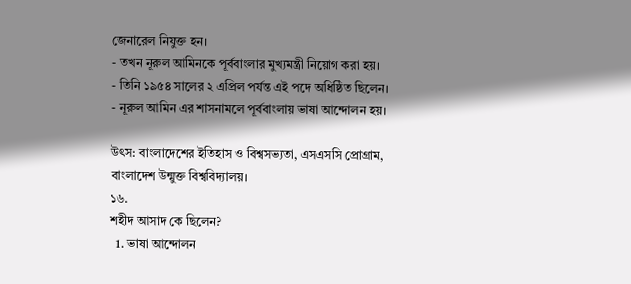জেনারেল নিযুক্ত হন।
- তখন নূরুল আমিনকে পূর্ববাংলার মুখ্যমন্ত্রী নিয়োগ করা হয়।
- তিনি ১৯৫৪ সালের ২ এপ্রিল পর্যন্ত এই পদে অধিষ্ঠিত ছিলেন।
- নূরুল আমিন এর শাসনামলে পূর্ববাংলায় ভাষা আন্দোলন হয়।

উৎস: বাংলাদেশের ইতিহাস ও বিশ্বসভ্যতা, এসএসসি প্রোগ্রাম, বাংলাদেশ উন্মুক্ত বিশ্ববিদ্যালয়।
১৬.
শহীদ আসাদ কে ছিলেন?
  1. ভাষা আন্দোলন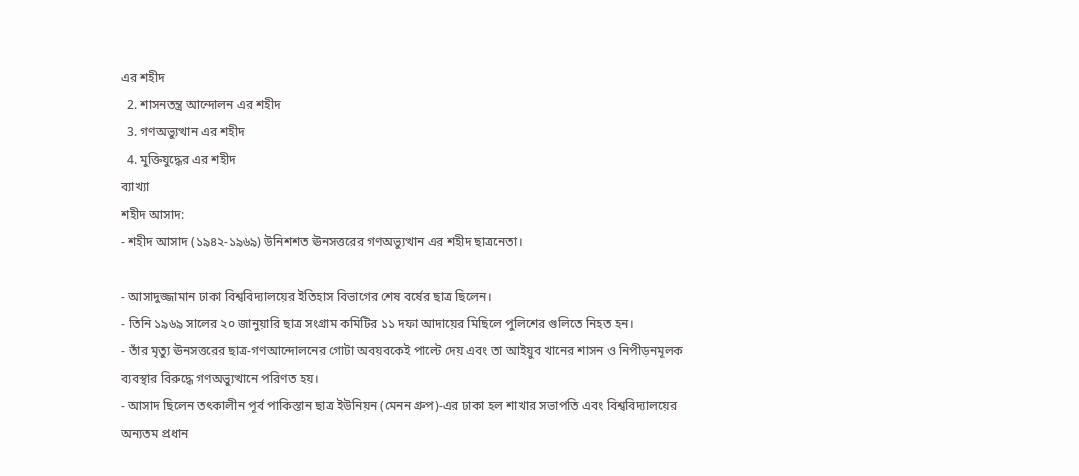এর শহীদ
  2. শাসনতন্ত্র আন্দোলন এর শহীদ
  3. গণঅভ্যুত্থান এর শহীদ
  4. মুক্তিযুদ্ধের এর শহীদ
ব্যাখ্যা
শহীদ আসাদ:
- শহীদ আসাদ (১৯৪২-১৯৬৯) উনিশশত ঊনসত্তরের গণঅভ্যুত্থান এর শহীদ ছাত্রনেতা।

- আসাদুজ্জামান ঢাকা বিশ্ববিদ্যালয়ের ইতিহাস বিভাগের শেষ বর্ষের ছাত্র ছিলেন।
- তিনি ১৯৬৯ সালের ২০ জানুয়ারি ছাত্র সংগ্রাম কমিটির ১১ দফা আদায়ের মিছিলে পুলিশের গুলিতে নিহত হন।
- তাঁর মৃত্যু ঊনসত্তরের ছাত্র-গণআন্দোলনের গোটা অবয়বকেই পাল্টে দেয় এবং তা আইয়ুব খানের শাসন ও নিপীড়নমূলক ব্যবস্থার বিরুদ্ধে গণঅভ্যুত্থানে পরিণত হয়।
- আসাদ ছিলেন তৎকালীন পূর্ব পাকিস্তান ছাত্র ইউনিয়ন (মেনন গ্রুপ)-এর ঢাকা হল শাখার সভাপতি এবং বিশ্ববিদ্যালয়ের অন্যতম প্রধান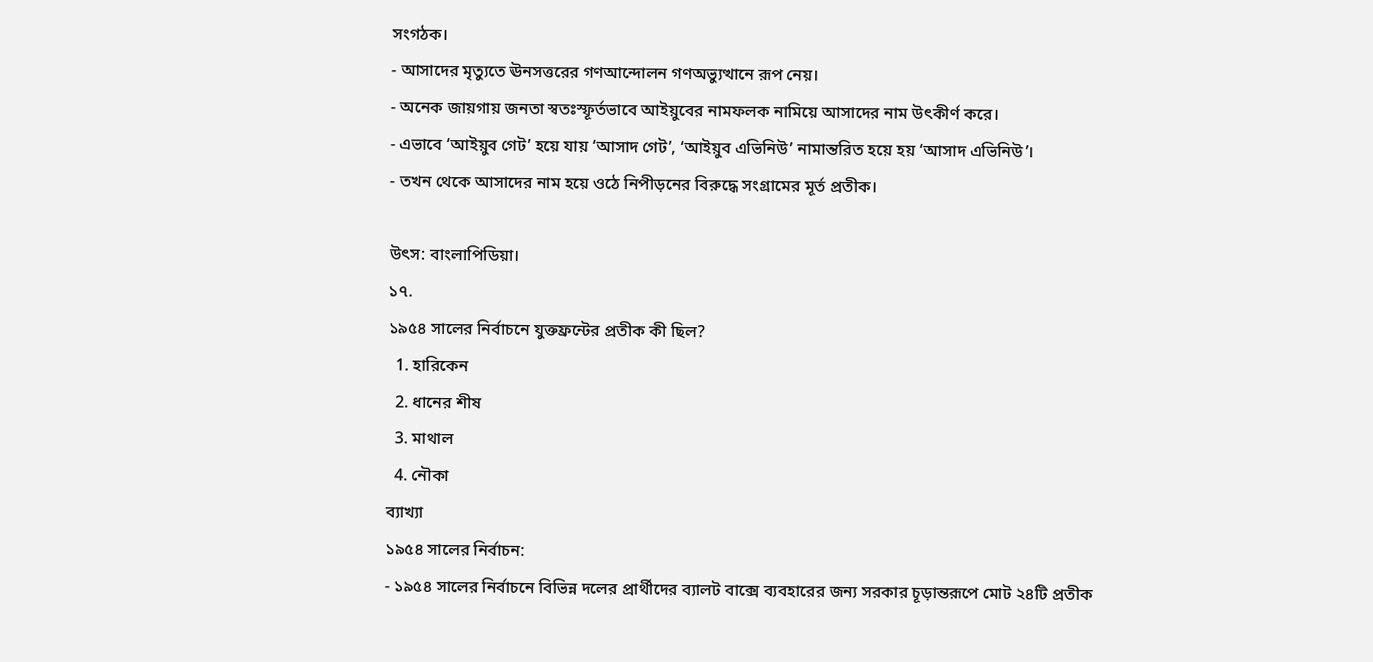সংগঠক।
- আসাদের মৃত্যুতে ঊনসত্তরের গণআন্দোলন গণঅভ্যুত্থানে রূপ নেয়।
- অনেক জায়গায় জনতা স্বতঃস্ফূর্তভাবে আইয়ুবের নামফলক নামিয়ে আসাদের নাম উৎকীর্ণ করে।
- এভাবে ‘আইয়ুব গেট’ হয়ে যায় ‘আসাদ গেট’, ‘আইয়ুব এভিনিউ’ নামান্তরিত হয়ে হয় ‘আসাদ এভিনিউ’।
- তখন থেকে আসাদের নাম হয়ে ওঠে নিপীড়নের বিরুদ্ধে সংগ্রামের মূর্ত প্রতীক।

উৎস: বাংলাপিডিয়া।
১৭.
১৯৫৪ সালের নির্বাচনে যুক্তফ্রন্টের প্রতীক কী ছিল?
  1. হারিকেন
  2. ধানের শীষ
  3. মাথাল
  4. নৌকা
ব্যাখ্যা
১৯৫৪ সালের নির্বাচন:
- ১৯৫৪ সালের নির্বাচনে বিভিন্ন দলের প্রার্থীদের ব্যালট বাক্সে ব্যবহারের জন্য সরকার চূড়ান্তরূপে মোট ২৪টি প্রতীক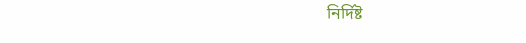নির্দিষ্ট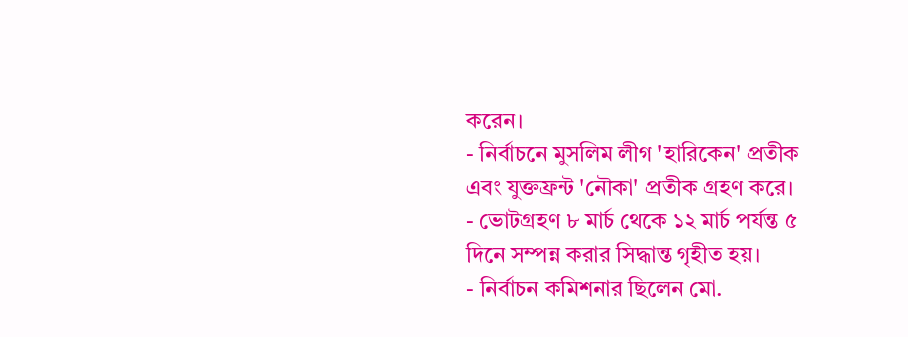করেন।
- নির্বাচনে মুসলিম লীগ 'হারিকেন' প্রতীক এবং যুক্তফ্রন্ট 'নৌকা' প্রতীক গ্রহণ করে।
- ভোটগ্রহণ ৮ মার্চ থেকে ১২ মার্চ পর্যন্ত ৫ দিনে সম্পন্ন করার সিদ্ধান্ত গৃহীত হয়।
- নির্বাচন কমিশনার ছিলেন মো.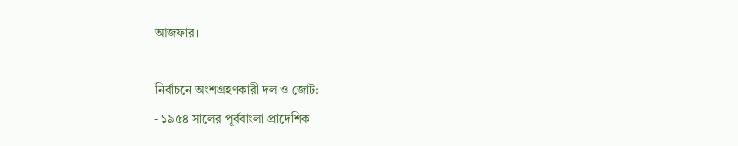আজফার।

নির্বাচনে অংশগ্রহণকারী দল ও জোট:
- ১৯৫৪ সালের পূর্ববাংলা প্রাদেশিক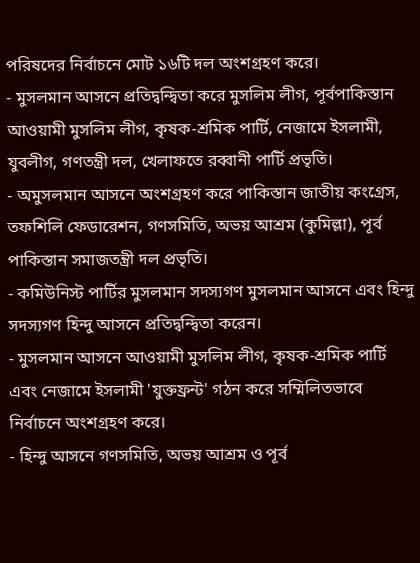পরিষদের নির্বাচনে মোট ১৬টি দল অংশগ্রহণ করে।
- মুসলমান আসনে প্রতিদ্বন্দ্বিতা করে মুসলিম লীগ, পূর্বপাকিস্তান আওয়ামী মুসলিম লীগ, কৃষক-শ্রমিক পার্টি, নেজামে ইসলামী, যুবলীগ, গণতন্ত্রী দল, খেলাফতে রব্বানী পার্টি প্রভৃতি।
- অমুসলমান আসনে অংশগ্রহণ করে পাকিস্তান জাতীয় কংগ্রেস, তফশিলি ফেডারেশন, গণসমিতি, অভয় আশ্রম (কুমিল্লা), পূর্ব পাকিস্তান সমাজতন্ত্রী দল প্রভৃতি।
- কমিউনিস্ট পার্টির মুসলমান সদস্যগণ মুসলমান আসনে এবং হিন্দু সদস্যগণ হিন্দু আসনে প্রতিদ্বন্দ্বিতা করেন।
- মুসলমান আসনে আওয়ামী মুসলিম লীগ, কৃষক-শ্রমিক পার্টি এবং নেজামে ইসলামী 'যুক্তফ্রন্ট' গঠন করে সম্মিলিতভাবে নির্বাচনে অংশগ্রহণ করে।
- হিন্দু আসনে গণসমিতি, অভয় আশ্রম ও পূর্ব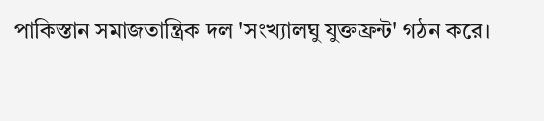পাকিস্তান সমাজতান্ত্রিক দল 'সংখ্যালঘু যুক্তফ্রন্ট' গঠন করে।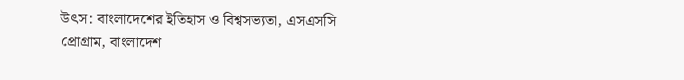উৎস: বাংলাদেশের ইতিহাস ও বিশ্বসভ্যতা, এসএসসি প্রোগ্রাম, বাংলাদেশ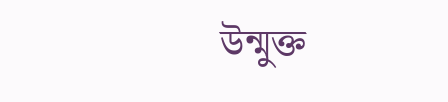উন্মুক্ত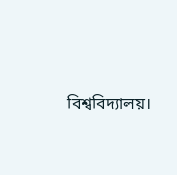বিশ্ববিদ্যালয়।